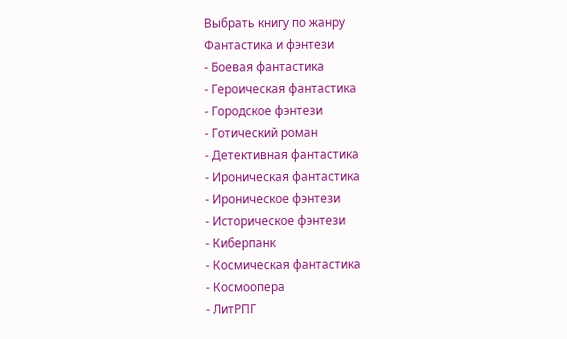Выбрать книгу по жанру
Фантастика и фэнтези
- Боевая фантастика
- Героическая фантастика
- Городское фэнтези
- Готический роман
- Детективная фантастика
- Ироническая фантастика
- Ироническое фэнтези
- Историческое фэнтези
- Киберпанк
- Космическая фантастика
- Космоопера
- ЛитРПГ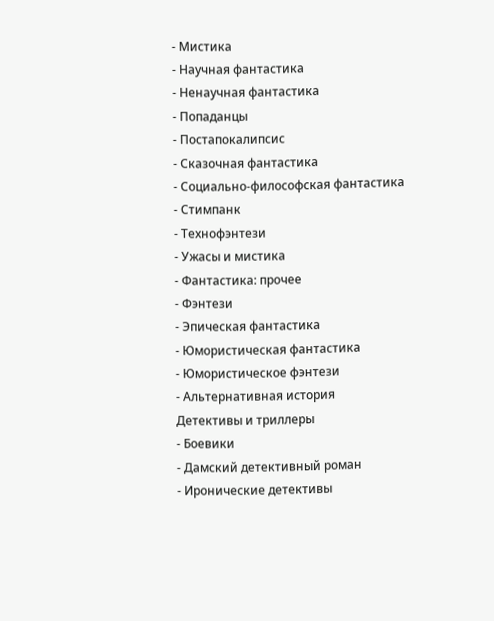- Мистика
- Научная фантастика
- Ненаучная фантастика
- Попаданцы
- Постапокалипсис
- Сказочная фантастика
- Социально-философская фантастика
- Стимпанк
- Технофэнтези
- Ужасы и мистика
- Фантастика: прочее
- Фэнтези
- Эпическая фантастика
- Юмористическая фантастика
- Юмористическое фэнтези
- Альтернативная история
Детективы и триллеры
- Боевики
- Дамский детективный роман
- Иронические детективы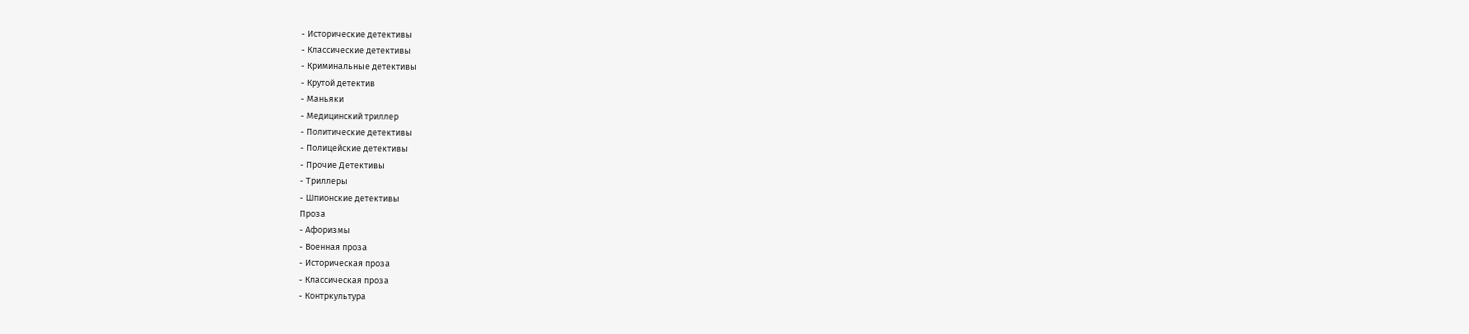- Исторические детективы
- Классические детективы
- Криминальные детективы
- Крутой детектив
- Маньяки
- Медицинский триллер
- Политические детективы
- Полицейские детективы
- Прочие Детективы
- Триллеры
- Шпионские детективы
Проза
- Афоризмы
- Военная проза
- Историческая проза
- Классическая проза
- Контркультура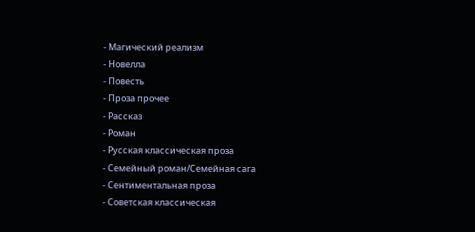- Магический реализм
- Новелла
- Повесть
- Проза прочее
- Рассказ
- Роман
- Русская классическая проза
- Семейный роман/Семейная сага
- Сентиментальная проза
- Советская классическая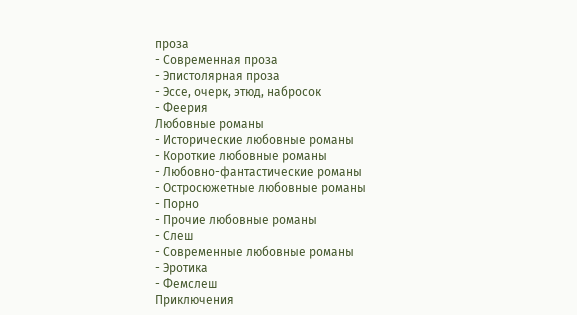проза
- Современная проза
- Эпистолярная проза
- Эссе, очерк, этюд, набросок
- Феерия
Любовные романы
- Исторические любовные романы
- Короткие любовные романы
- Любовно-фантастические романы
- Остросюжетные любовные романы
- Порно
- Прочие любовные романы
- Слеш
- Современные любовные романы
- Эротика
- Фемслеш
Приключения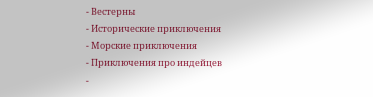- Вестерны
- Исторические приключения
- Морские приключения
- Приключения про индейцев
-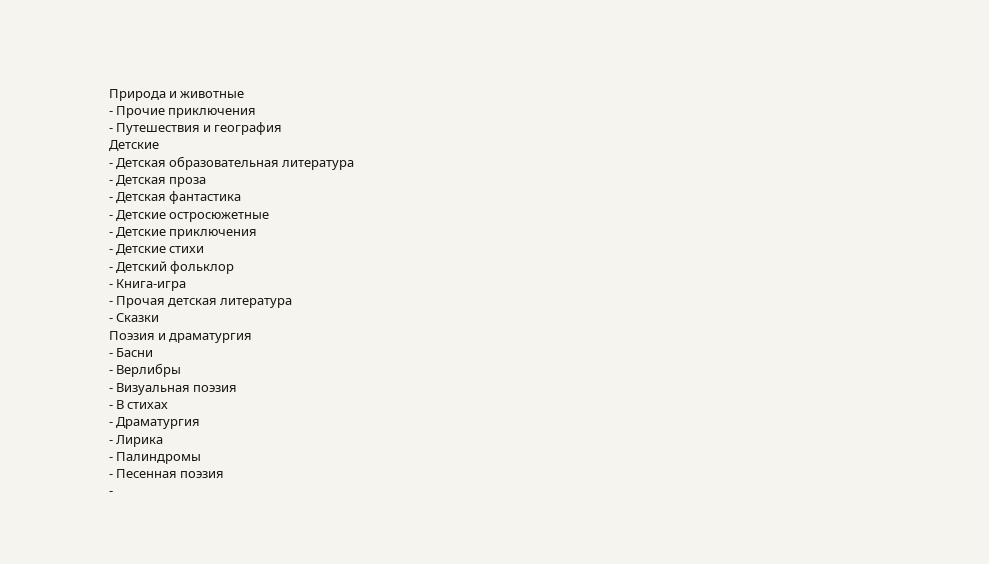Природа и животные
- Прочие приключения
- Путешествия и география
Детские
- Детская образовательная литература
- Детская проза
- Детская фантастика
- Детские остросюжетные
- Детские приключения
- Детские стихи
- Детский фольклор
- Книга-игра
- Прочая детская литература
- Сказки
Поэзия и драматургия
- Басни
- Верлибры
- Визуальная поэзия
- В стихах
- Драматургия
- Лирика
- Палиндромы
- Песенная поэзия
-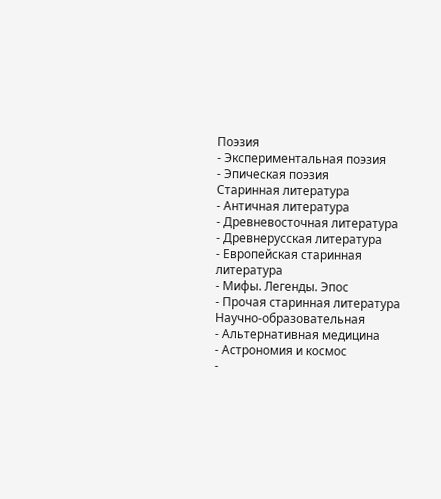Поэзия
- Экспериментальная поэзия
- Эпическая поэзия
Старинная литература
- Античная литература
- Древневосточная литература
- Древнерусская литература
- Европейская старинная литература
- Мифы. Легенды. Эпос
- Прочая старинная литература
Научно-образовательная
- Альтернативная медицина
- Астрономия и космос
-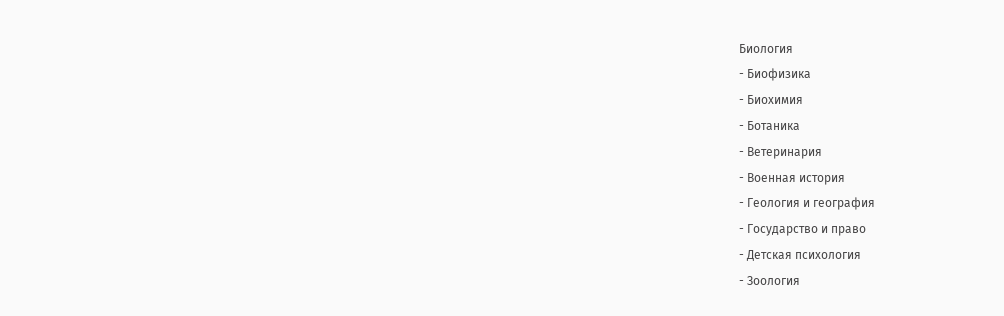Биология
- Биофизика
- Биохимия
- Ботаника
- Ветеринария
- Военная история
- Геология и география
- Государство и право
- Детская психология
- Зоология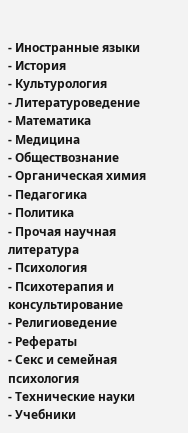- Иностранные языки
- История
- Культурология
- Литературоведение
- Математика
- Медицина
- Обществознание
- Органическая химия
- Педагогика
- Политика
- Прочая научная литература
- Психология
- Психотерапия и консультирование
- Религиоведение
- Рефераты
- Секс и семейная психология
- Технические науки
- Учебники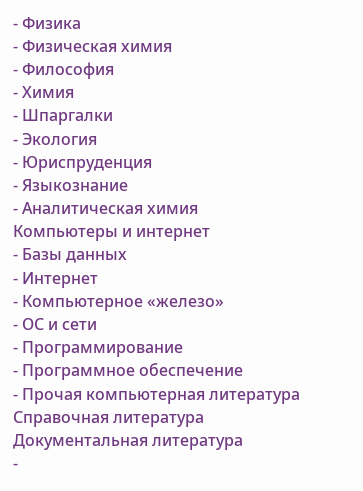- Физика
- Физическая химия
- Философия
- Химия
- Шпаргалки
- Экология
- Юриспруденция
- Языкознание
- Аналитическая химия
Компьютеры и интернет
- Базы данных
- Интернет
- Компьютерное «железо»
- ОС и сети
- Программирование
- Программное обеспечение
- Прочая компьютерная литература
Справочная литература
Документальная литература
-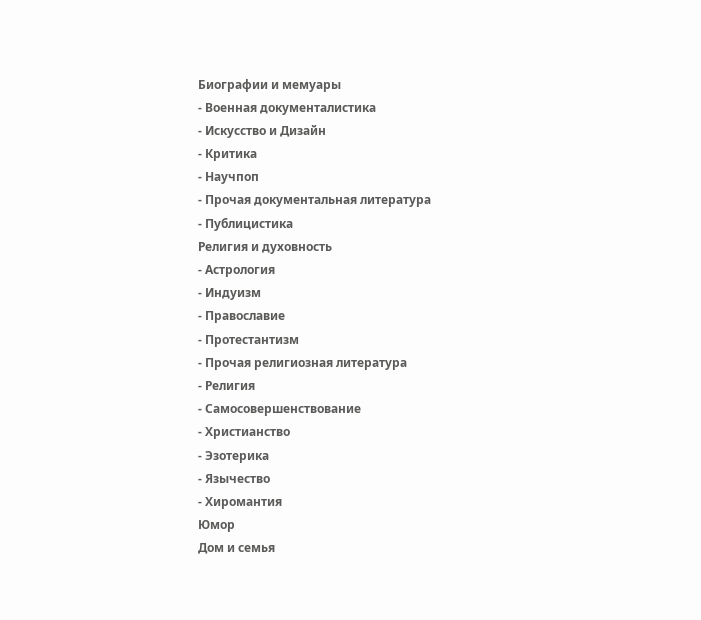Биографии и мемуары
- Военная документалистика
- Искусство и Дизайн
- Критика
- Научпоп
- Прочая документальная литература
- Публицистика
Религия и духовность
- Астрология
- Индуизм
- Православие
- Протестантизм
- Прочая религиозная литература
- Религия
- Самосовершенствование
- Христианство
- Эзотерика
- Язычество
- Хиромантия
Юмор
Дом и семья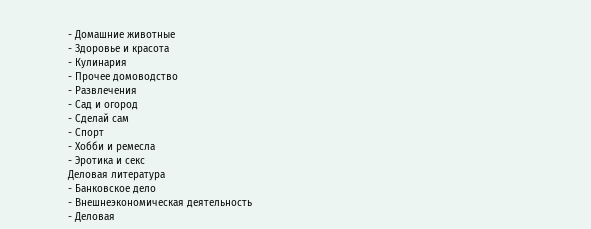- Домашние животные
- Здоровье и красота
- Кулинария
- Прочее домоводство
- Развлечения
- Сад и огород
- Сделай сам
- Спорт
- Хобби и ремесла
- Эротика и секс
Деловая литература
- Банковское дело
- Внешнеэкономическая деятельность
- Деловая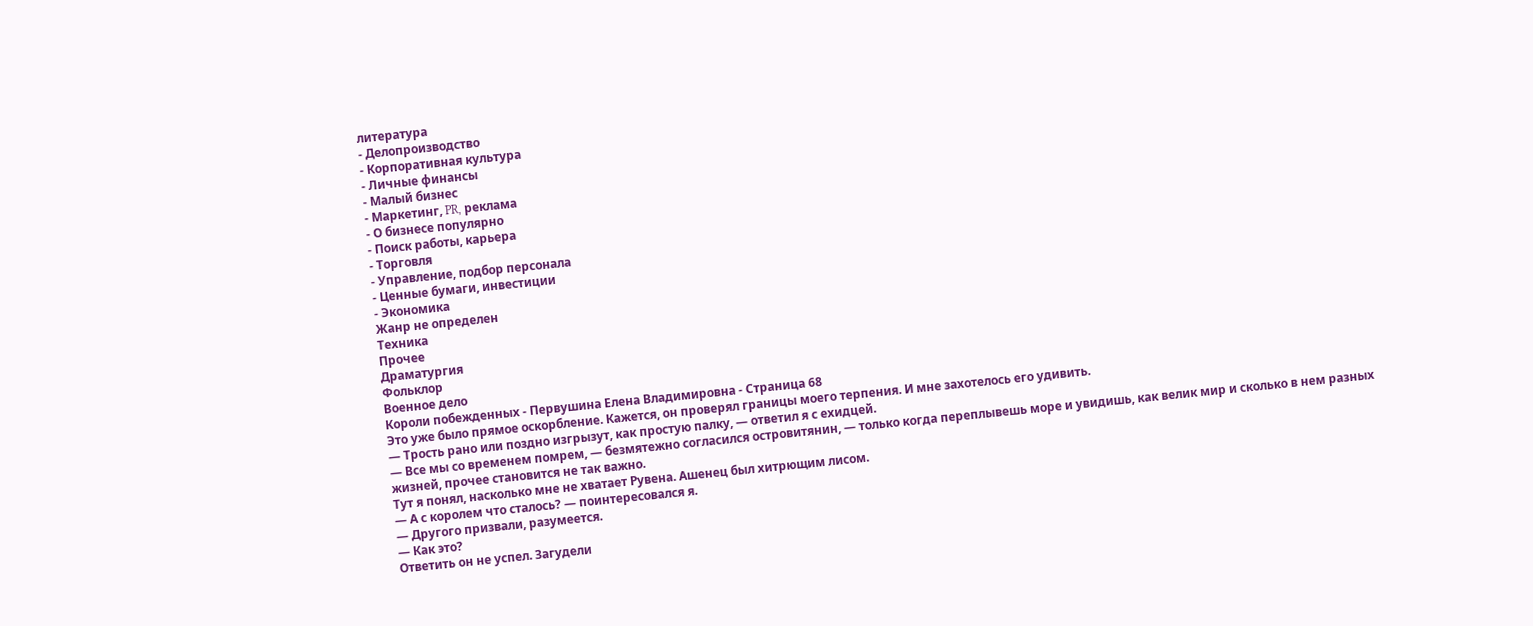литература
- Делопроизводство
- Корпоративная культура
- Личные финансы
- Малый бизнес
- Маркетинг, PR, реклама
- О бизнесе популярно
- Поиск работы, карьера
- Торговля
- Управление, подбор персонала
- Ценные бумаги, инвестиции
- Экономика
Жанр не определен
Техника
Прочее
Драматургия
Фольклор
Военное дело
Короли побежденных - Первушина Елена Владимировна - Страница 68
Это уже было прямое оскорбление. Кажется, он проверял границы моего терпения. И мне захотелось его удивить.
— Трость рано или поздно изгрызут, как простую палку, — ответил я с ехидцей.
— Все мы со временем помрем, — безмятежно согласился островитянин, — только когда переплывешь море и увидишь, как велик мир и сколько в нем разных жизней, прочее становится не так важно.
Тут я понял, насколько мне не хватает Рувена. Ашенец был хитрющим лисом.
— А с королем что сталось? — поинтересовался я.
— Другого призвали, разумеется.
— Как это?
Ответить он не успел. Загудели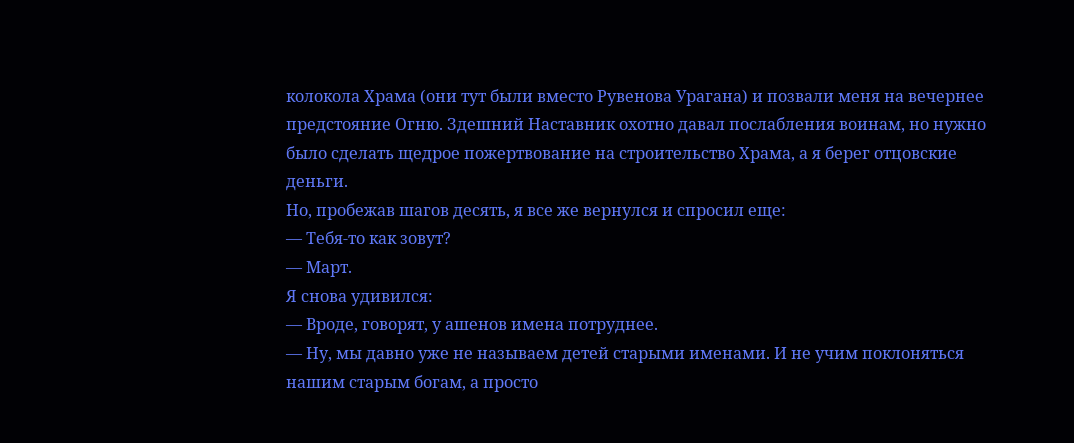колокола Храма (они тут были вместо Рувенова Урагана) и позвали меня на вечернее предстояние Огню. Здешний Наставник охотно давал послабления воинам, но нужно было сделать щедрое пожертвование на строительство Храма, а я берег отцовские деньги.
Но, пробежав шагов десять, я все же вернулся и спросил еще:
— Тебя-то как зовут?
— Март.
Я снова удивился:
— Вроде, говорят, у ашенов имена потруднее.
— Ну, мы давно уже не называем детей старыми именами. И не учим поклоняться нашим старым богам, а просто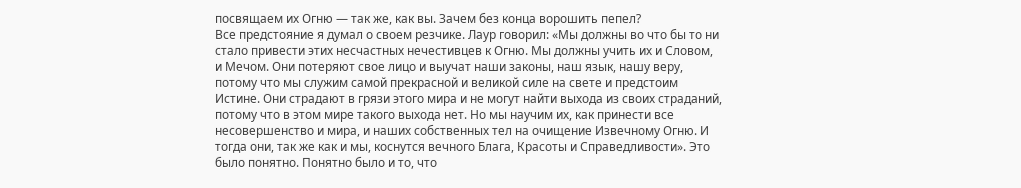посвящаем их Огню — так же, как вы. Зачем без конца ворошить пепел?
Все предстояние я думал о своем резчике. Лаур говорил: «Мы должны во что бы то ни стало привести этих несчастных нечестивцев к Огню. Мы должны учить их и Словом, и Мечом. Они потеряют свое лицо и выучат наши законы, наш язык, нашу веру, потому что мы служим самой прекрасной и великой силе на свете и предстоим Истине. Они страдают в грязи этого мира и не могут найти выхода из своих страданий, потому что в этом мире такого выхода нет. Но мы научим их, как принести все несовершенство и мира, и наших собственных тел на очищение Извечному Огню. И тогда они, так же как и мы, коснутся вечного Блага, Красоты и Справедливости». Это было понятно. Понятно было и то, что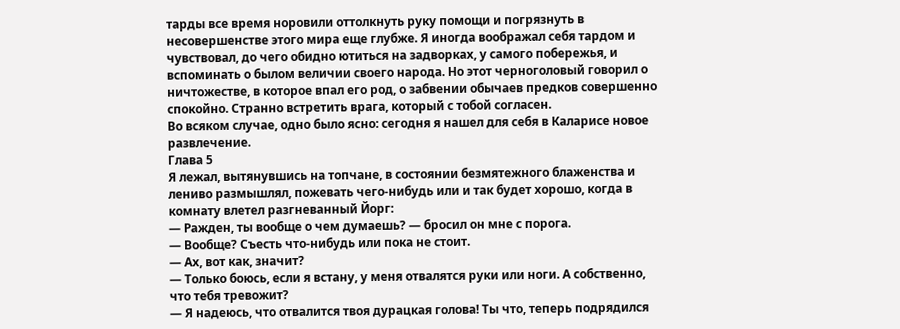тарды все время норовили оттолкнуть руку помощи и погрязнуть в несовершенстве этого мира еще глубже. Я иногда воображал себя тардом и чувствовал, до чего обидно ютиться на задворках, у самого побережья, и вспоминать о былом величии своего народа. Но этот черноголовый говорил о ничтожестве, в которое впал его род, о забвении обычаев предков совершенно спокойно. Странно встретить врага, который с тобой согласен.
Во всяком случае, одно было ясно: сегодня я нашел для себя в Каларисе новое развлечение.
Глава 5
Я лежал, вытянувшись на топчане, в состоянии безмятежного блаженства и лениво размышлял, пожевать чего-нибудь или и так будет хорошо, когда в комнату влетел разгневанный Йорг:
— Ражден, ты вообще о чем думаешь? — бросил он мне с порога.
— Вообще? Съесть что-нибудь или пока не стоит.
— Ах, вот как, значит?
— Только боюсь, если я встану, у меня отвалятся руки или ноги. А собственно, что тебя тревожит?
— Я надеюсь, что отвалится твоя дурацкая голова! Ты что, теперь подрядился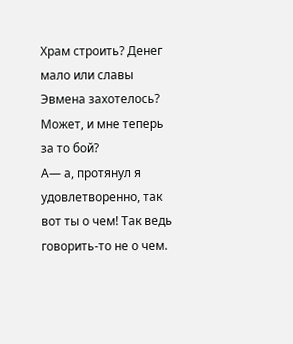Храм строить? Денег мало или славы Эвмена захотелось? Может, и мне теперь за то бой?
А— а, протянул я удовлетворенно, так вот ты о чем! Так ведь говорить-то не о чем.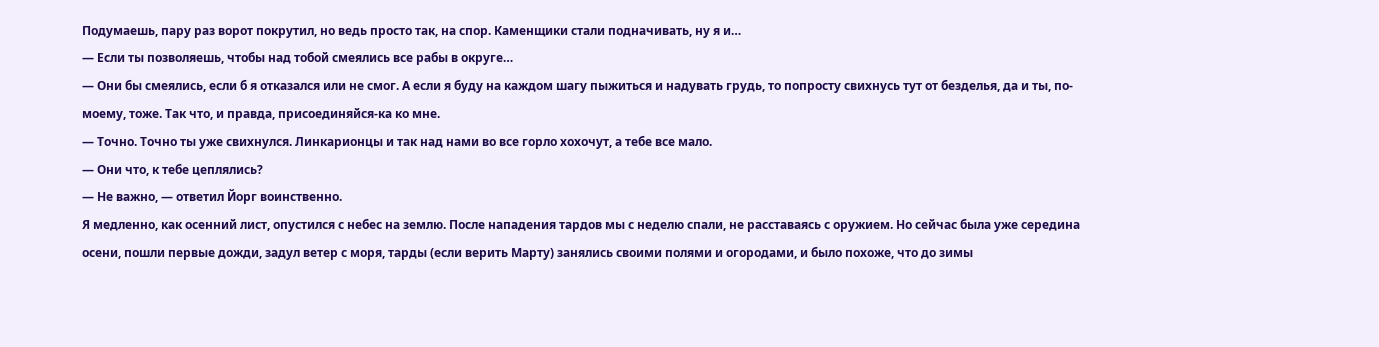Подумаешь, пару раз ворот покрутил, но ведь просто так, на спор. Каменщики стали подначивать, ну я и…
— Если ты позволяешь, чтобы над тобой смеялись все рабы в округе…
— Они бы смеялись, если б я отказался или не смог. А если я буду на каждом шагу пыжиться и надувать грудь, то попросту свихнусь тут от безделья, да и ты, по-моему, тоже. Так что, и правда, присоединяйся-ка ко мне.
— Точно. Точно ты уже свихнулся. Линкарионцы и так над нами во все горло хохочут, а тебе все мало.
— Они что, к тебе цеплялись?
— Не важно, — ответил Йорг воинственно.
Я медленно, как осенний лист, опустился с небес на землю. После нападения тардов мы с неделю спали, не расставаясь с оружием. Но сейчас была уже середина осени, пошли первые дожди, задул ветер с моря, тарды (если верить Марту) занялись своими полями и огородами, и было похоже, что до зимы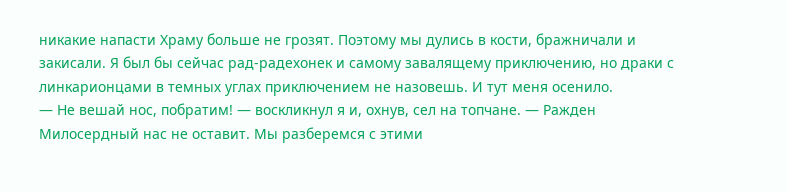никакие напасти Храму больше не грозят. Поэтому мы дулись в кости, бражничали и закисали. Я был бы сейчас рад-радехонек и самому завалящему приключению, но драки с линкарионцами в темных углах приключением не назовешь. И тут меня осенило.
— Не вешай нос, побратим! — воскликнул я и, охнув, сел на топчане. — Ражден Милосердный нас не оставит. Мы разберемся с этими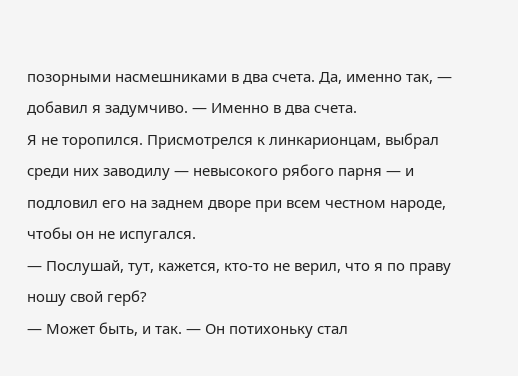позорными насмешниками в два счета. Да, именно так, — добавил я задумчиво. — Именно в два счета.
Я не торопился. Присмотрелся к линкарионцам, выбрал среди них заводилу — невысокого рябого парня — и подловил его на заднем дворе при всем честном народе, чтобы он не испугался.
— Послушай, тут, кажется, кто-то не верил, что я по праву ношу свой герб?
— Может быть, и так. — Он потихоньку стал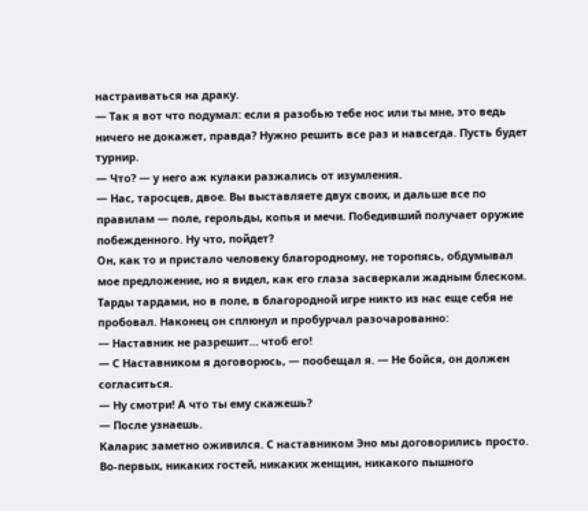настраиваться на драку.
— Так я вот что подумал: если я разобью тебе нос или ты мне, это ведь ничего не докажет, правда? Нужно решить все раз и навсегда. Пусть будет турнир.
— Что? — у него аж кулаки разжались от изумления.
— Нас, таросцев, двое. Вы выставляете двух своих, и дальше все по правилам — поле, герольды, копья и мечи. Победивший получает оружие побежденного. Ну что, пойдет?
Он, как то и пристало человеку благородному, не торопясь, обдумывал мое предложение, но я видел, как его глаза засверкали жадным блеском. Тарды тардами, но в поле, в благородной игре никто из нас еще себя не пробовал. Наконец он сплюнул и пробурчал разочарованно:
— Наставник не разрешит… чтоб его!
— С Наставником я договорюсь, — пообещал я. — Не бойся, он должен согласиться.
— Ну смотри! А что ты ему скажешь?
— После узнаешь.
Каларис заметно оживился. С наставником Эно мы договорились просто. Во-первых, никаких гостей, никаких женщин, никакого пышного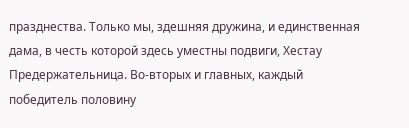празднества. Только мы, здешняя дружина, и единственная дама, в честь которой здесь уместны подвиги, Хестау Предержательница. Во-вторых и главных, каждый победитель половину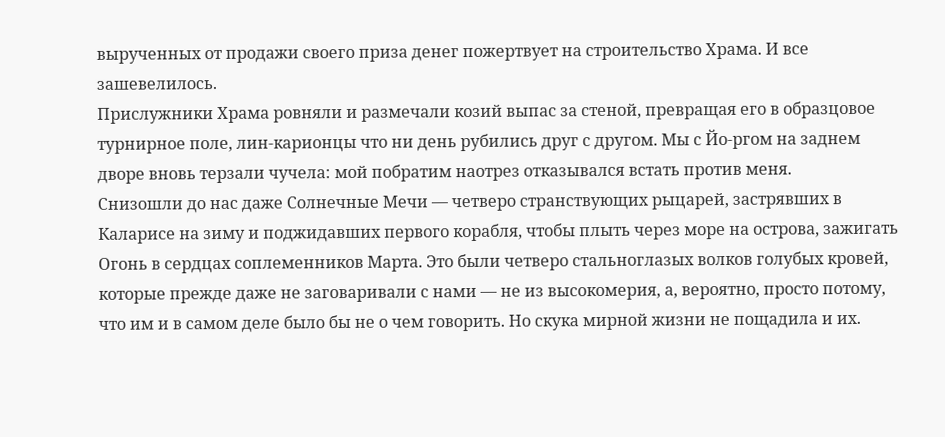вырученных от продажи своего приза денег пожертвует на строительство Храма. И все зашевелилось.
Прислужники Храма ровняли и размечали козий выпас за стеной, превращая его в образцовое турнирное поле, лин-карионцы что ни день рубились друг с другом. Мы с Йо-ргом на заднем дворе вновь терзали чучела: мой побратим наотрез отказывался встать против меня.
Снизошли до нас даже Солнечные Мечи — четверо странствующих рыцарей, застрявших в Каларисе на зиму и поджидавших первого корабля, чтобы плыть через море на острова, зажигать Огонь в сердцах соплеменников Марта. Это были четверо стальноглазых волков голубых кровей, которые прежде даже не заговаривали с нами — не из высокомерия, а, вероятно, просто потому, что им и в самом деле было бы не о чем говорить. Но скука мирной жизни не пощадила и их.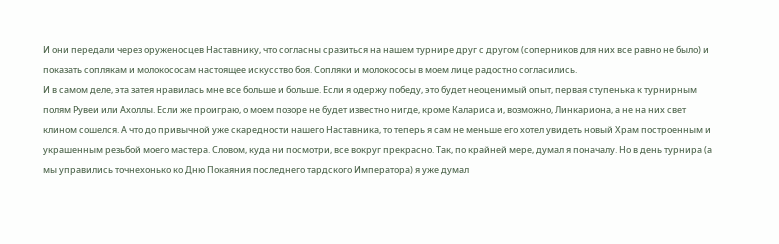И они передали через оруженосцев Наставнику, что согласны сразиться на нашем турнире друг с другом (соперников для них все равно не было) и показать соплякам и молокососам настоящее искусство боя. Сопляки и молокососы в моем лице радостно согласились.
И в самом деле, эта затея нравилась мне все больше и больше. Если я одержу победу, это будет неоценимый опыт, первая ступенька к турнирным полям Рувеи или Ахоллы. Если же проиграю, о моем позоре не будет известно нигде, кроме Калариса и, возможно, Линкариона, а не на них свет клином сошелся. А что до привычной уже скаредности нашего Наставника, то теперь я сам не меньше его хотел увидеть новый Храм построенным и украшенным резьбой моего мастера. Словом, куда ни посмотри, все вокруг прекрасно. Так, по крайней мере, думал я поначалу. Но в день турнира (а мы управились точнехонько ко Дню Покаяния последнего тардского Императора) я уже думал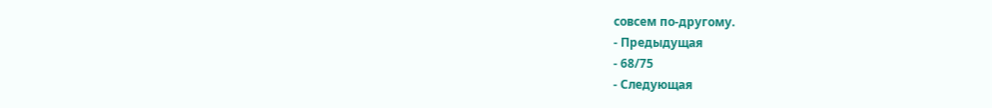совсем по-другому.
- Предыдущая
- 68/75
- Следующая